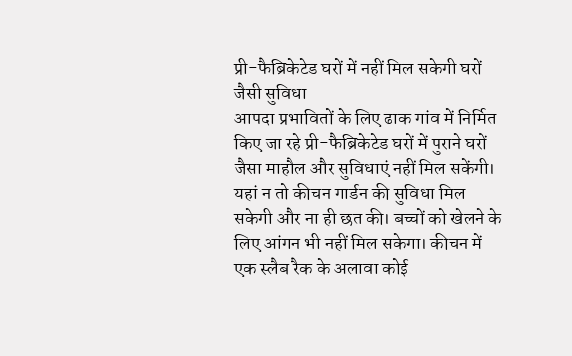प्री-फैब्रिकेटेड घरों में नहीं मिल सकेगी घरों जैसी सुविधा
आपदा प्रभावितों के लिए ढाक गांव में निर्मित किए जा रहे प्री-फैब्रिकेटेड घरों में पुराने घरों जैसा माहौल और सुविधाएं नहीं मिल सकेंगी। यहां न तो कीचन गार्डन की सुविधा मिल सकेगी और ना ही छत की। बच्चों को खेलने के लिए आंगन भी नहीं मिल सकेगा। कीचन में एक स्लैब रैक के अलावा कोई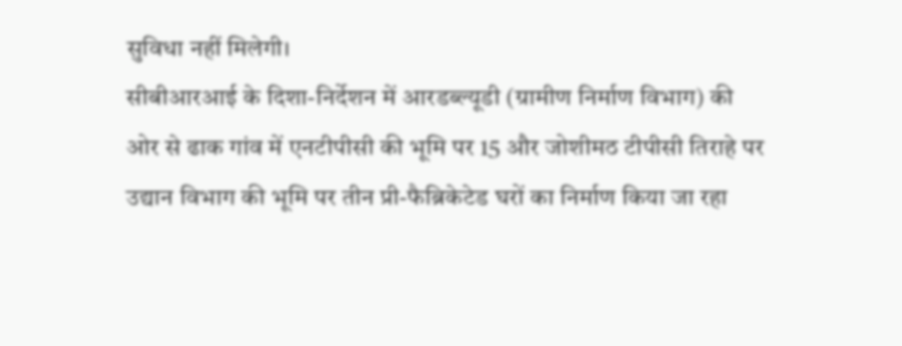सुविधा नहीं मिलेगी।
सीबीआरआई के दिशा-निर्देशन में आरडब्ल्यूडी (ग्रामीण निर्माण विभाग) की ओर से ढाक गांव में एनटीपीसी की भूमि पर 15 और जोशीमठ टीपीसी तिराहे पर उद्यान विभाग की भूमि पर तीन प्री-फैब्रिकेटेड घरों का निर्माण किया जा रहा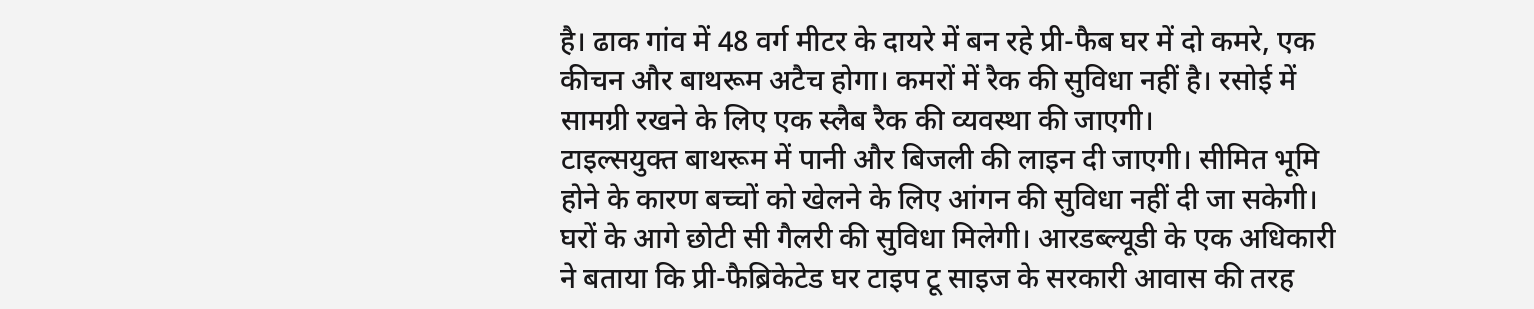है। ढाक गांव में 48 वर्ग मीटर के दायरे में बन रहे प्री-फैब घर में दो कमरे, एक कीचन और बाथरूम अटैच होगा। कमरों में रैक की सुविधा नहीं है। रसोई में सामग्री रखने के लिए एक स्लैब रैक की व्यवस्था की जाएगी।
टाइल्सयुक्त बाथरूम में पानी और बिजली की लाइन दी जाएगी। सीमित भूमि होने के कारण बच्चों को खेलने के लिए आंगन की सुविधा नहीं दी जा सकेगी। घरों के आगे छोटी सी गैलरी की सुविधा मिलेगी। आरडब्ल्यूडी के एक अधिकारी ने बताया कि प्री-फैब्रिकेटेड घर टाइप टू साइज के सरकारी आवास की तरह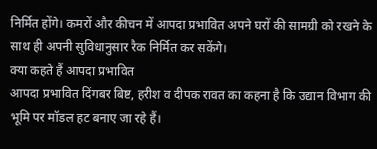निर्मित होंगे। कमरों और कीचन में आपदा प्रभावित अपने घरों की सामग्री को रखने के साथ ही अपनी सुविधानुसार रैक निर्मित कर सकेंगे।
क्या कहते हैं आपदा प्रभावित
आपदा प्रभावित दिंगबर बिष्ट, हरीश व दीपक रावत का कहना है कि उद्यान विभाग की भूमि पर मॉडल हट बनाए जा रहे हैं।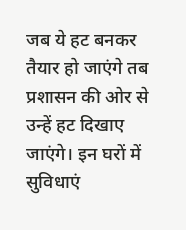जब ये हट बनकर तैयार हो जाएंगे तब प्रशासन की ओर से उन्हें हट दिखाए जाएंगे। इन घरों में सुविधाएं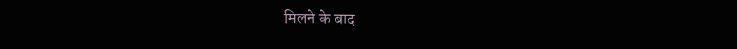मिलने के बाद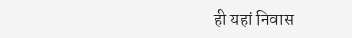ही यहां निवास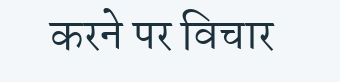करने पर विचार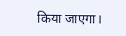किया जाएगा।